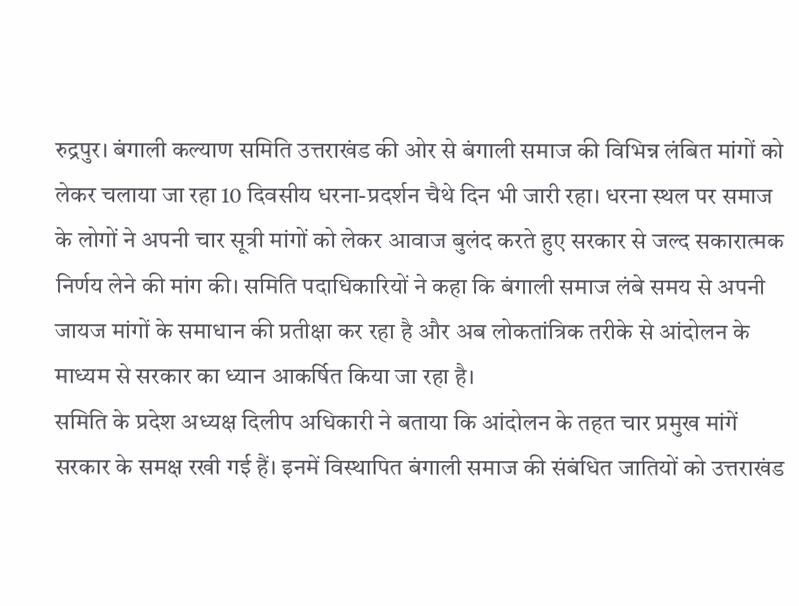रुद्रपुर। बंगाली कल्याण समिति उत्तराखंड की ओर से बंगाली समाज की विभिन्न लंबित मांगों को लेकर चलाया जा रहा 10 दिवसीय धरना-प्रदर्शन चैथे दिन भी जारी रहा। धरना स्थल पर समाज के लोगों ने अपनी चार सूत्री मांगों को लेकर आवाज बुलंद करते हुए सरकार से जल्द सकारात्मक निर्णय लेने की मांग की। समिति पदाधिकारियों ने कहा कि बंगाली समाज लंबे समय से अपनी जायज मांगों के समाधान की प्रतीक्षा कर रहा है और अब लोकतांत्रिक तरीके से आंदोलन के माध्यम से सरकार का ध्यान आकर्षित किया जा रहा है।
समिति के प्रदेश अध्यक्ष दिलीप अधिकारी ने बताया कि आंदोलन के तहत चार प्रमुख मांगें सरकार के समक्ष रखी गई हैं। इनमें विस्थापित बंगाली समाज की संबंधित जातियों को उत्तराखंड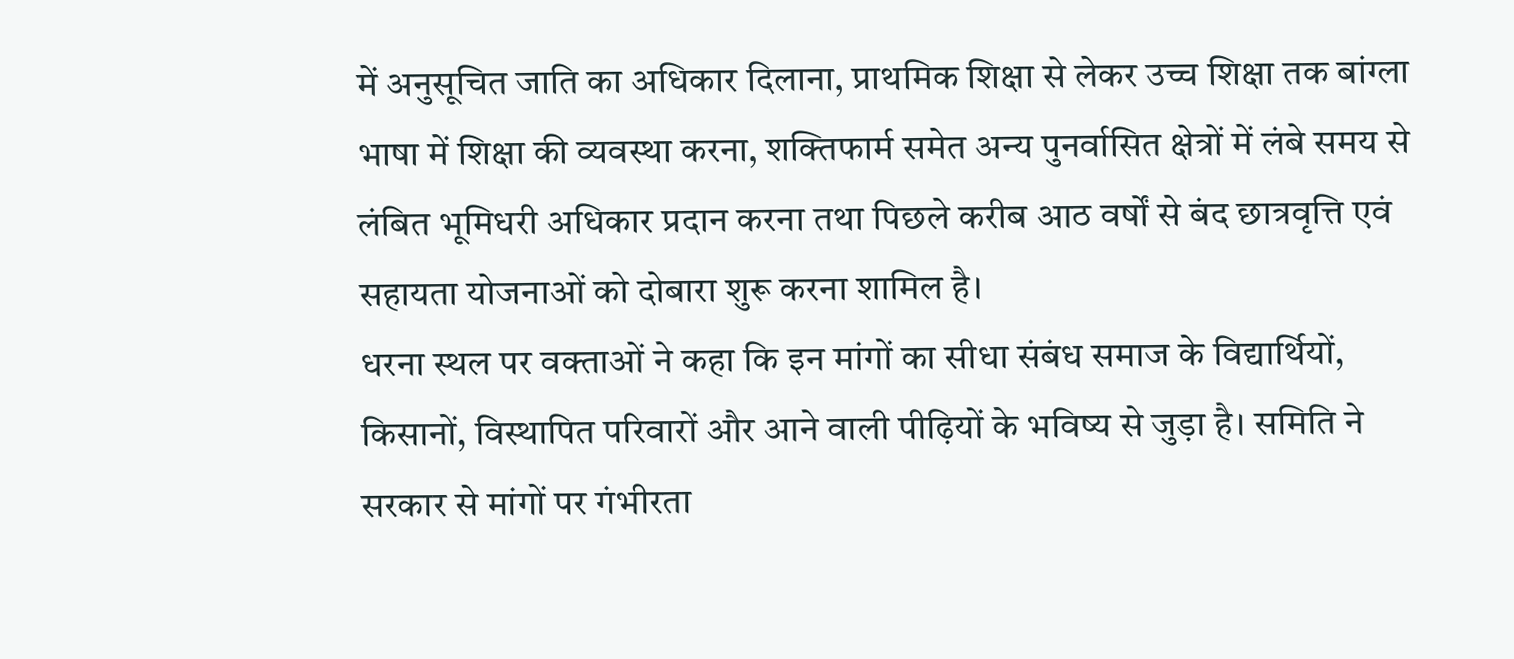में अनुसूचित जाति का अधिकार दिलाना, प्राथमिक शिक्षा से लेकर उच्च शिक्षा तक बांग्ला भाषा में शिक्षा की व्यवस्था करना, शक्तिफार्म समेत अन्य पुनर्वासित क्षेत्रों में लंबे समय से लंबित भूमिधरी अधिकार प्रदान करना तथा पिछले करीब आठ वर्षों से बंद छात्रवृत्ति एवं सहायता योजनाओं को दोबारा शुरू करना शामिल है।
धरना स्थल पर वक्ताओं ने कहा कि इन मांगों का सीधा संबंध समाज के विद्यार्थियों, किसानों, विस्थापित परिवारों और आने वाली पीढ़ियों के भविष्य से जुड़ा है। समिति ने सरकार से मांगों पर गंभीरता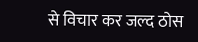से विचार कर जल्द ठोस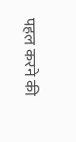पहल करने की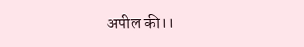अपील की।।